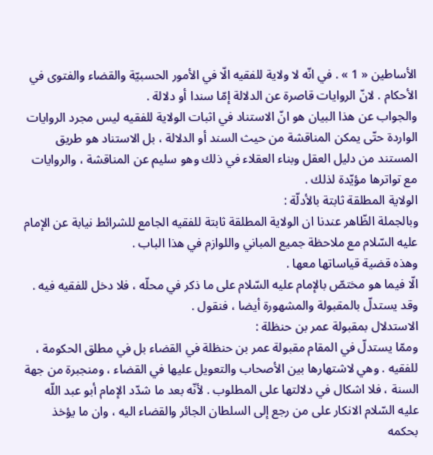الأساطين « 1 » . في انّه لا ولاية للفقيه الّا في الأمور الحسبيّة والقضاء والفتوى في الأحكام . لانّ الروايات قاصرة عن الدلالة إمّا سندا أو دلالة .
والجواب عن هذا البيان هو انّ الاستناد في اثبات الولاية للفقيه ليس مجرد الروايات الواردة حتّى يمكن المناقشة من حيث السند أو الدلالة ، بل الاستناد هو طريق المستند من دليل العقل وبناء العقلاء في ذلك وهو سليم عن المناقشة ، والروايات مع تواترها مؤيّدة لذلك .
الولاية المطلقة ثابتة بالأدلّة :
وبالجملة الظّاهر عندنا ان الولاية المطلقة ثابتة للفقيه الجامع للشرائط نيابة عن الإمام عليه السّلام مع ملاحظة جميع المباني واللوازم في هذا الباب .
وهذه قضية قياساتها معها .
الّا فيما هو مختصّ بالإمام عليه السّلام على ما ذكر في محلّه ، فلا دخل للفقيه فيه .
وقد يستدلّ بالمقبولة والمشهورة أيضا ، فنقول .
الاستدلال بمقبولة عمر بن حنظلة :
وممّا يستدلّ في المقام مقبولة عمر بن حنظلة في القضاء بل في مطلق الحكومة ، للفقيه . وهي لاشتهارها بين الأصحاب والتعويل عليها في القضاء ، ومنجبرة من جهة السنة ، فلا اشكال في دلالتها على المطلوب . لأنّه بعد ما شدّد الإمام أبو عبد اللّه عليه السّلام الانكار على من رجع إلى السلطان الجائر والقضاء اليه ، وان ما يؤخذ بحكمه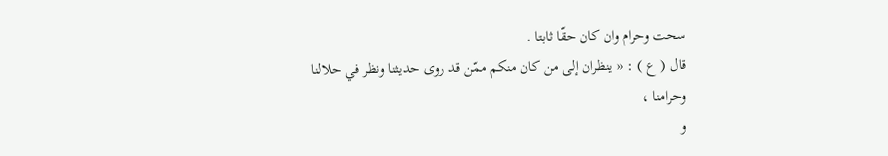سحت وحرام وان كان حقّا ثابتا .
قال ( ع ) : « ينظران إلى من كان منكم ممّن قد روى حديثنا ونظر في حلالنا وحرامنا ،
و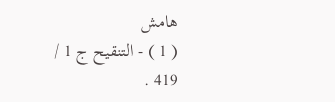هامش
( 1 ) - التنقيح ج 1 / 419 .